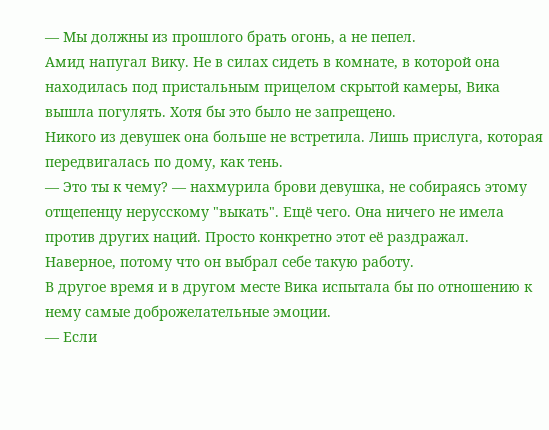— Мы должны из прошлого брать огонь, а не пепел.
Амид напугал Вику. Не в силах сидеть в комнате, в которой она находилась под пристальным прицелом скрытой камеры, Вика вышла погулять. Хотя бы это было не запрещено.
Никого из девушек она больше не встретила. Лишь прислуга, которая передвигалась по дому, как тень.
— Это ты к чему? — нахмурила брови девушка, не собираясь этому отщепенцу нерусскому "выкать". Ещё чего. Она ничего не имела против других наций. Просто конкретно этот её раздражал. Наверное, потому что он выбрал себе такую работу.
В другое время и в другом месте Вика испытала бы по отношению к нему самые доброжелательные эмоции.
— Если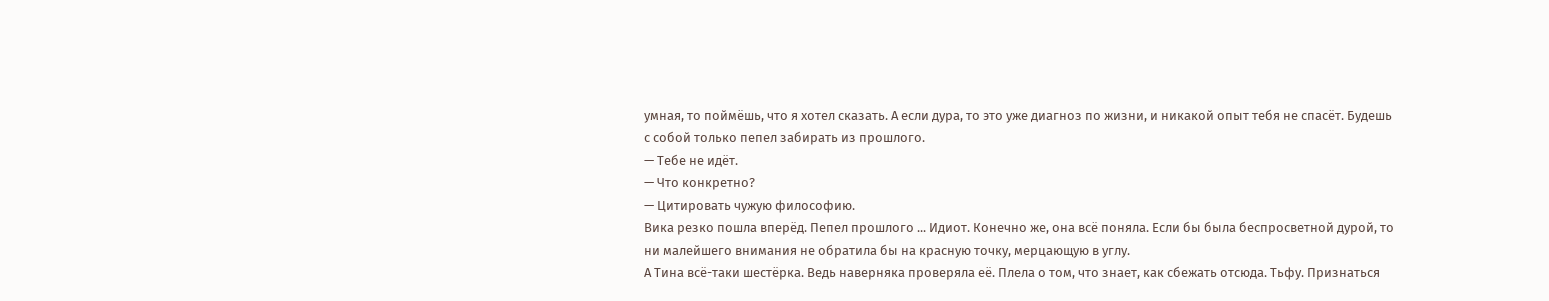умная, то поймёшь, что я хотел сказать. А если дура, то это уже диагноз по жизни, и никакой опыт тебя не спасёт. Будешь с собой только пепел забирать из прошлого.
— Тебе не идёт.
— Что конкретно?
— Цитировать чужую философию.
Вика резко пошла вперёд. Пепел прошлого ... Идиот. Конечно же, она всё поняла. Если бы была беспросветной дурой, то ни малейшего внимания не обратила бы на красную точку, мерцающую в углу.
А Тина всё-таки шестёрка. Ведь наверняка проверяла её. Плела о том, что знает, как сбежать отсюда. Тьфу. Признаться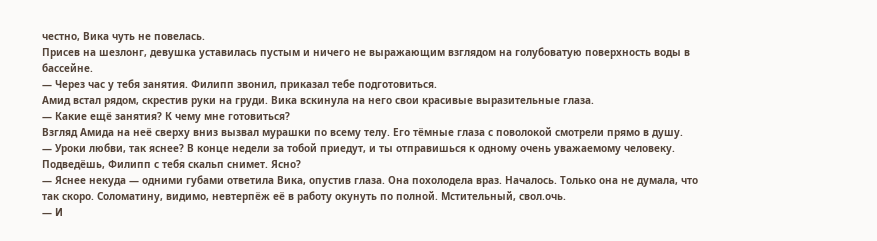честно, Вика чуть не повелась.
Присев на шезлонг, девушка уставилась пустым и ничего не выражающим взглядом на голубоватую поверхность воды в бассейне.
— Через час у тебя занятия. Филипп звонил, приказал тебе подготовиться.
Амид встал рядом, скрестив руки на груди. Вика вскинула на него свои красивые выразительные глаза.
— Какие ещё занятия? К чему мне готовиться?
Взгляд Амида на неё сверху вниз вызвал мурашки по всему телу. Его тёмные глаза с поволокой смотрели прямо в душу.
— Уроки любви, так яснее? В конце недели за тобой приедут, и ты отправишься к одному очень уважаемому человеку. Подведёшь, Филипп с тебя скальп снимет. Ясно?
— Яснее некуда — одними губами ответила Вика, опустив глаза. Она похолодела враз. Началось. Только она не думала, что так скоро. Соломатину, видимо, невтерпёж её в работу окунуть по полной. Мстительный, свол.очь.
— И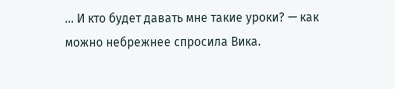... И кто будет давать мне такие уроки? — как можно небрежнее спросила Вика.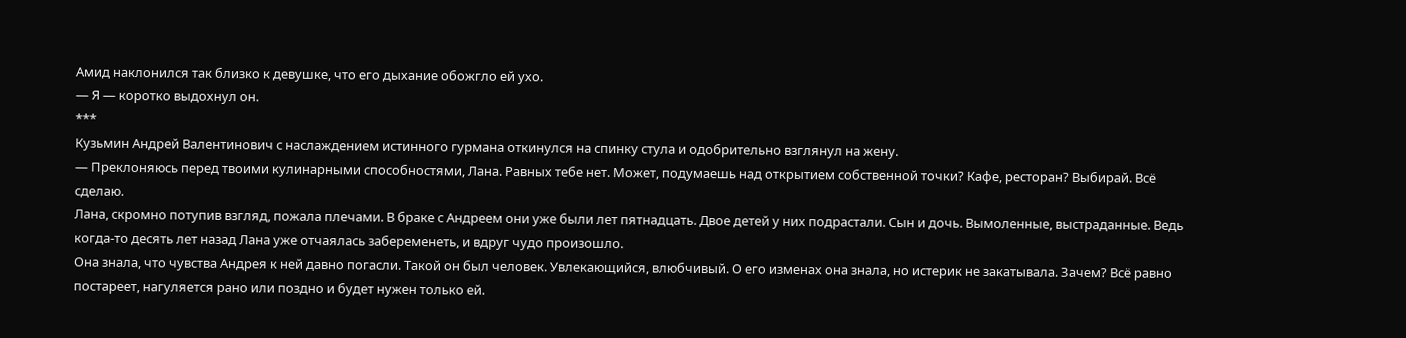Амид наклонился так близко к девушке, что его дыхание обожгло ей ухо.
— Я — коротко выдохнул он.
***
Кузьмин Андрей Валентинович с наслаждением истинного гурмана откинулся на спинку стула и одобрительно взглянул на жену.
— Преклоняюсь перед твоими кулинарными способностями, Лана. Равных тебе нет. Может, подумаешь над открытием собственной точки? Кафе, ресторан? Выбирай. Всё сделаю.
Лана, скромно потупив взгляд, пожала плечами. В браке с Андреем они уже были лет пятнадцать. Двое детей у них подрастали. Сын и дочь. Вымоленные, выстраданные. Ведь когда-то десять лет назад Лана уже отчаялась забеременеть, и вдруг чудо произошло.
Она знала, что чувства Андрея к ней давно погасли. Такой он был человек. Увлекающийся, влюбчивый. О его изменах она знала, но истерик не закатывала. Зачем? Всё равно постареет, нагуляется рано или поздно и будет нужен только ей.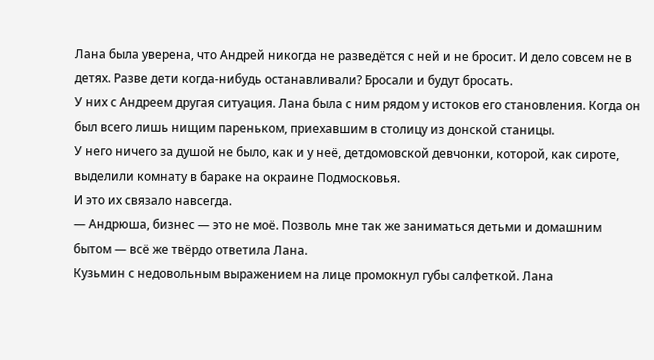Лана была уверена, что Андрей никогда не разведётся с ней и не бросит. И дело совсем не в детях. Разве дети когда-нибудь останавливали? Бросали и будут бросать.
У них с Андреем другая ситуация. Лана была с ним рядом у истоков его становления. Когда он был всего лишь нищим пареньком, приехавшим в столицу из донской станицы.
У него ничего за душой не было, как и у неё, детдомовской девчонки, которой, как сироте, выделили комнату в бараке на окраине Подмосковья.
И это их связало навсегда.
— Андрюша, бизнес — это не моё. Позволь мне так же заниматься детьми и домашним бытом — всё же твёрдо ответила Лана.
Кузьмин с недовольным выражением на лице промокнул губы салфеткой. Лана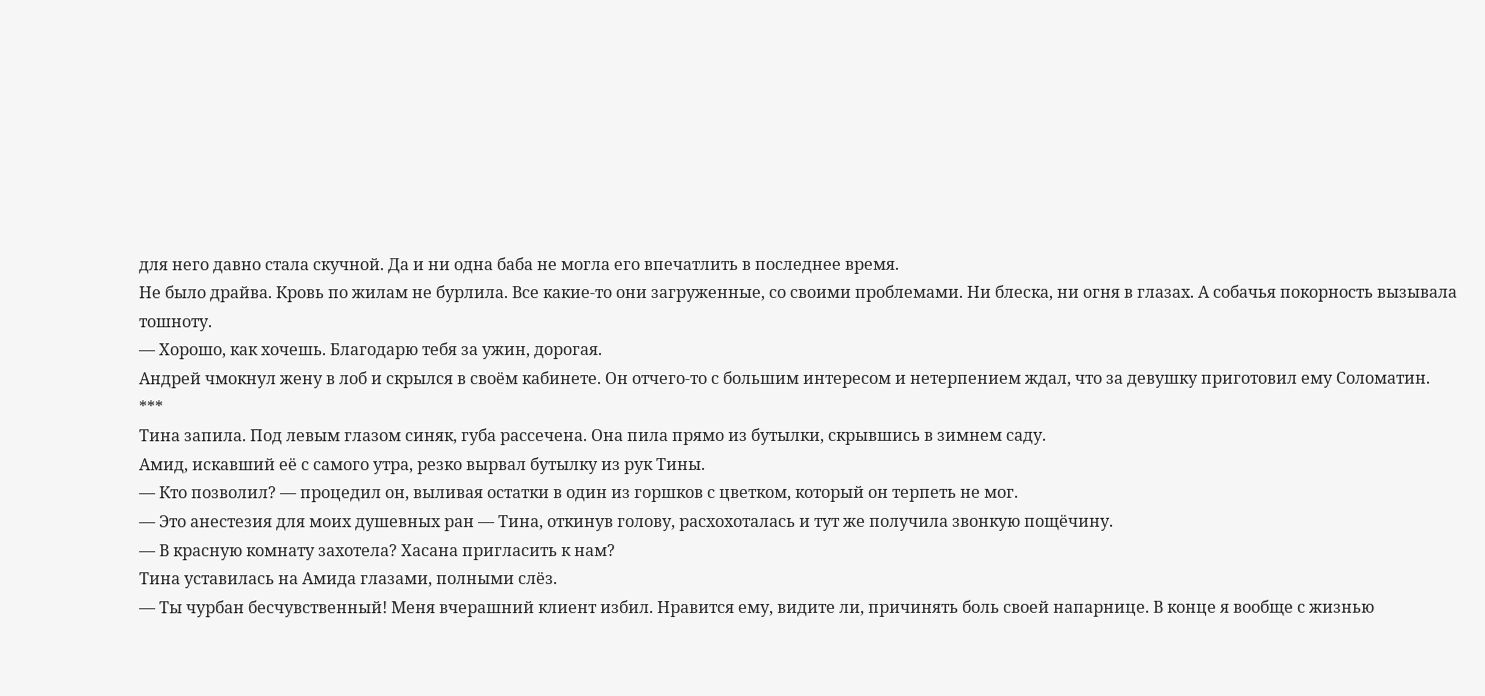для него давно стала скучной. Да и ни одна баба не могла его впечатлить в последнее время.
Не было драйва. Кровь по жилам не бурлила. Все какие-то они загруженные, со своими проблемами. Ни блеска, ни огня в глазах. А собачья покорность вызывала тошноту.
— Хорошо, как хочешь. Благодарю тебя за ужин, дорогая.
Андрей чмокнул жену в лоб и скрылся в своём кабинете. Он отчего-то с большим интересом и нетерпением ждал, что за девушку приготовил ему Соломатин.
***
Тина запила. Под левым глазом синяк, губа рассечена. Она пила прямо из бутылки, скрывшись в зимнем саду.
Амид, искавший её с самого утра, резко вырвал бутылку из рук Тины.
— Кто позволил? — процедил он, выливая остатки в один из горшков с цветком, который он терпеть не мог.
— Это анестезия для моих душевных ран — Тина, откинув голову, расхохоталась и тут же получила звонкую пощёчину.
— В красную комнату захотела? Хасана пригласить к нам?
Тина уставилась на Амида глазами, полными слёз.
— Ты чурбан бесчувственный! Меня вчерашний клиент избил. Нравится ему, видите ли, причинять боль своей напарнице. В конце я вообще с жизнью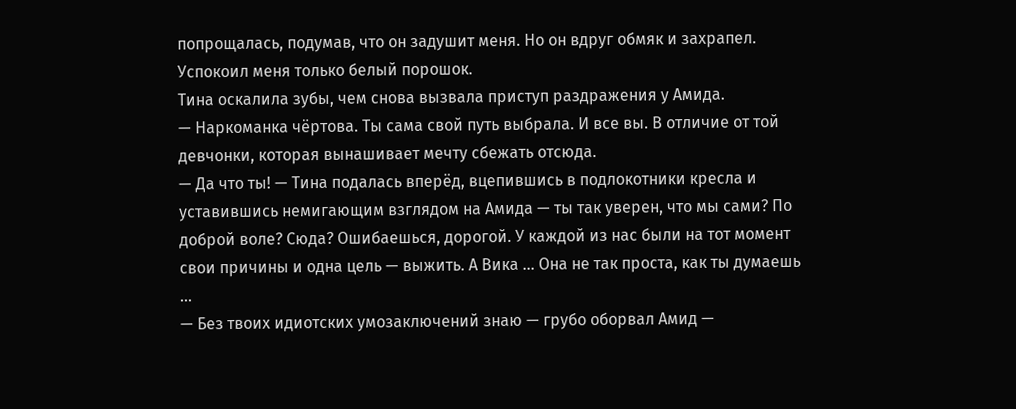попрощалась, подумав, что он задушит меня. Но он вдруг обмяк и захрапел. Успокоил меня только белый порошок.
Тина оскалила зубы, чем снова вызвала приступ раздражения у Амида.
— Наркоманка чёртова. Ты сама свой путь выбрала. И все вы. В отличие от той девчонки, которая вынашивает мечту сбежать отсюда.
— Да что ты! — Тина подалась вперёд, вцепившись в подлокотники кресла и уставившись немигающим взглядом на Амида — ты так уверен, что мы сами? По доброй воле? Сюда? Ошибаешься, дорогой. У каждой из нас были на тот момент свои причины и одна цель — выжить. А Вика ... Она не так проста, как ты думаешь ...
— Без твоих идиотских умозаключений знаю — грубо оборвал Амид —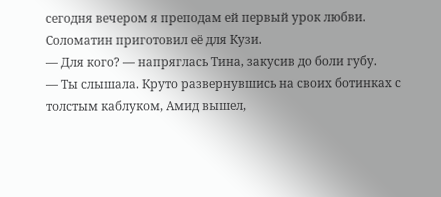сегодня вечером я преподам ей первый урок любви. Соломатин приготовил её для Кузи.
— Для кого? — напряглась Тина, закусив до боли губу.
— Ты слышала. Круто развернувшись на своих ботинках с толстым каблуком, Амид вышел,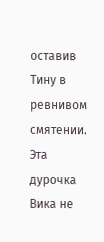оставив Тину в ревнивом смятении. Эта дурочка Вика не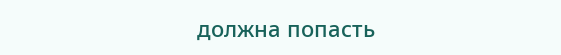должна попасть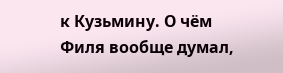к Кузьмину. О чём Филя вообще думал,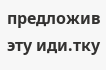предложив эту иди.тку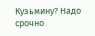Кузьмину? Надо срочно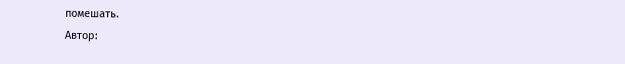помешать.
Автор: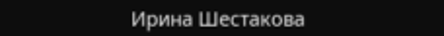Ирина Шестакова